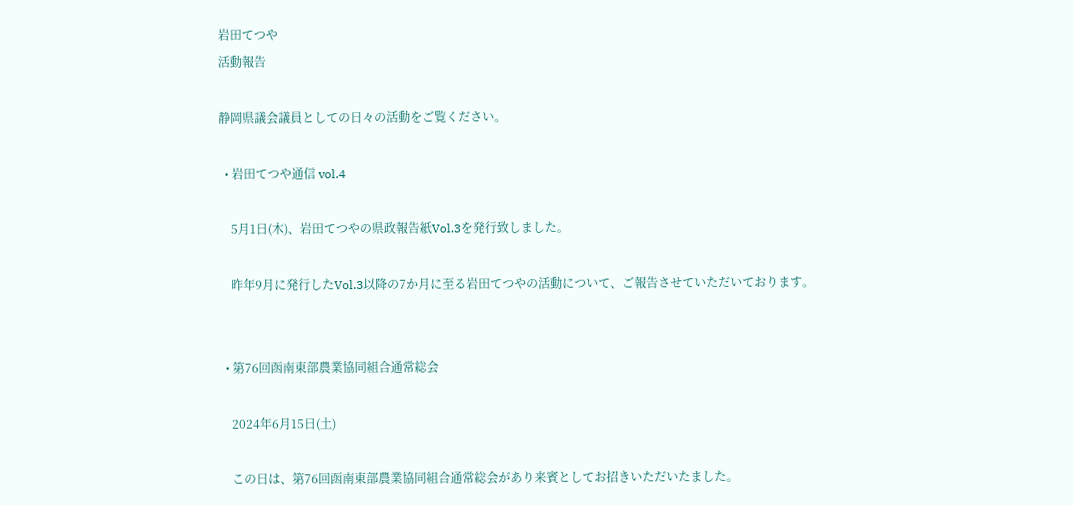岩田てつや
活動報告

静岡県議会議員としての日々の活動をご覧ください。

  • 岩田てつや通信 vol.4

    5月1日(木)、岩田てつやの県政報告紙Vol.3を発行致しました。

    昨年9月に発行したVol.3以降の7か月に至る岩田てつやの活動について、ご報告させていただいております。


  • 第76回函南東部農業協同組合通常総会

    2024年6月15日(土)

    この日は、第76回函南東部農業協同組合通常総会があり来賓としてお招きいただいたました。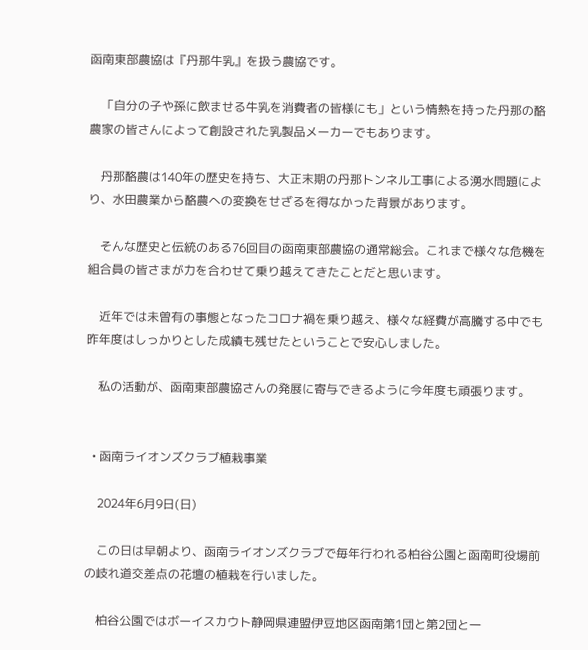函南東部農協は『丹那牛乳』を扱う農協です。

    「自分の子や孫に飲ませる牛乳を消費者の皆様にも」という情熱を持った丹那の酪農家の皆さんによって創設された乳製品メーカーでもあります。

    丹那酪農は140年の歴史を持ち、大正末期の丹那トンネル工事による湧水問題により、水田農業から酪農への変換をせざるを得なかった背景があります。

    そんな歴史と伝統のある76回目の函南東部農協の通常総会。これまで様々な危機を組合員の皆さまが力を合わせて乗り越えてきたことだと思います。

    近年では未曽有の事態となったコロナ禍を乗り越え、様々な経費が高騰する中でも昨年度はしっかりとした成績も残せたということで安心しました。

    私の活動が、函南東部農協さんの発展に寄与できるように今年度も頑張ります。


  • 函南ライオンズクラブ植栽事業

    2024年6月9日(日)

    この日は早朝より、函南ライオンズクラブで毎年行われる柏谷公園と函南町役場前の岐れ道交差点の花壇の植栽を行いました。

    柏谷公園ではボーイスカウト静岡県連盟伊豆地区函南第1団と第2団と一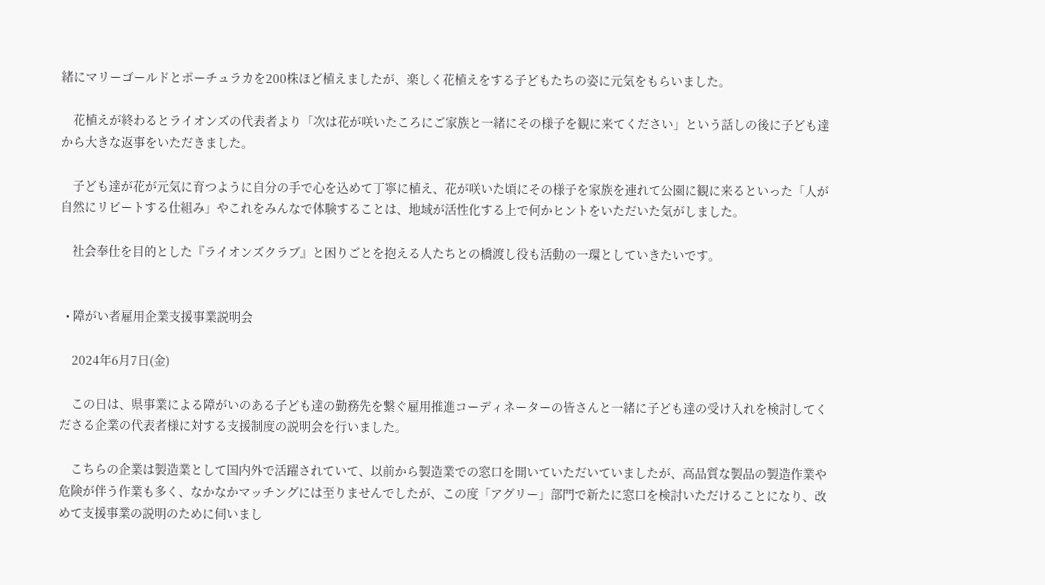緒にマリーゴールドとポーチュラカを200株ほど植えましたが、楽しく花植えをする子どもたちの姿に元気をもらいました。

    花植えが終わるとライオンズの代表者より「次は花が咲いたころにご家族と一緒にその様子を観に来てください」という話しの後に子ども達から大きな返事をいただきました。

    子ども達が花が元気に育つように自分の手で心を込めて丁寧に植え、花が咲いた頃にその様子を家族を連れて公園に観に来るといった「人が自然にリピートする仕組み」やこれをみんなで体験することは、地域が活性化する上で何かヒントをいただいた気がしました。

    社会奉仕を目的とした『ライオンズクラブ』と困りごとを抱える人たちとの橋渡し役も活動の一環としていきたいです。


  • 障がい者雇用企業支援事業説明会

    2024年6月7日(金)

    この日は、県事業による障がいのある子ども達の勤務先を繋ぐ雇用推進コーディネーターの皆さんと一緒に子ども達の受け入れを検討してくださる企業の代表者様に対する支援制度の説明会を行いました。

    こちらの企業は製造業として国内外で活躍されていて、以前から製造業での窓口を開いていただいていましたが、高品質な製品の製造作業や危険が伴う作業も多く、なかなかマッチングには至りませんでしたが、この度「アグリー」部門で新たに窓口を検討いただけることになり、改めて支援事業の説明のために伺いまし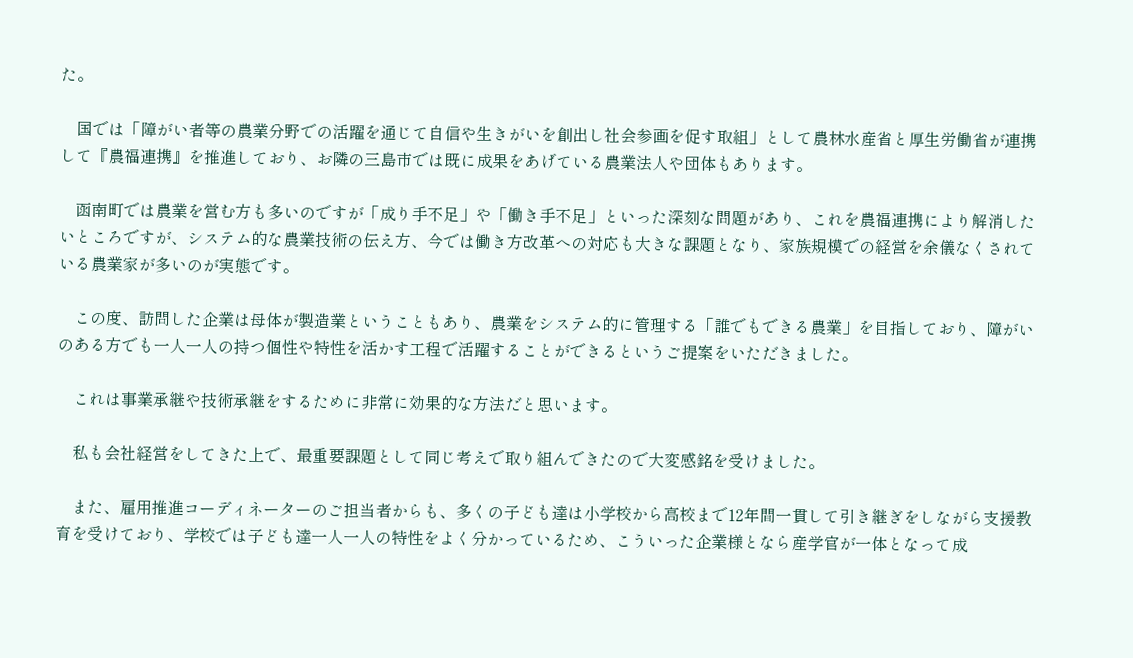た。

    国では「障がい者等の農業分野での活躍を通じて自信や生きがいを創出し社会参画を促す取組」として農林水産省と厚生労働省が連携して『農福連携』を推進しており、お隣の三島市では既に成果をあげている農業法人や団体もあります。

    函南町では農業を営む方も多いのですが「成り手不足」や「働き手不足」といった深刻な問題があり、これを農福連携により解消したいところですが、システム的な農業技術の伝え方、今では働き方改革への対応も大きな課題となり、家族規模での経営を余儀なくされている農業家が多いのが実態です。

    この度、訪問した企業は母体が製造業ということもあり、農業をシステム的に管理する「誰でもできる農業」を目指しており、障がいのある方でも一人一人の持つ個性や特性を活かす工程で活躍することができるというご提案をいただきました。

    これは事業承継や技術承継をするために非常に効果的な方法だと思います。

    私も会社経営をしてきた上で、最重要課題として同じ考えで取り組んできたので大変感銘を受けました。

    また、雇用推進コーディネーターのご担当者からも、多くの子ども達は小学校から高校まで12年間一貫して引き継ぎをしながら支援教育を受けており、学校では子ども達一人一人の特性をよく分かっているため、こういった企業様となら産学官が一体となって成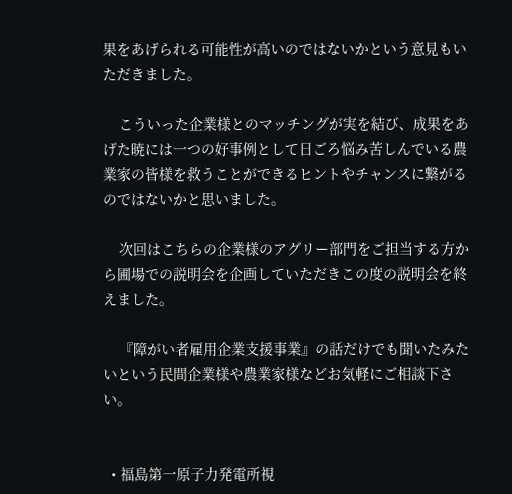果をあげられる可能性が高いのではないかという意見もいただきました。

    こういった企業様とのマッチングが実を結び、成果をあげた暁には一つの好事例として日ごろ悩み苦しんでいる農業家の皆様を救うことができるヒントやチャンスに繋がるのではないかと思いました。

    次回はこちらの企業様のアグリー部門をご担当する方から圃場での説明会を企画していただきこの度の説明会を終えました。

    『障がい者雇用企業支援事業』の話だけでも聞いたみたいという民間企業様や農業家様などお気軽にご相談下さい。


  • 福島第一原子力発電所視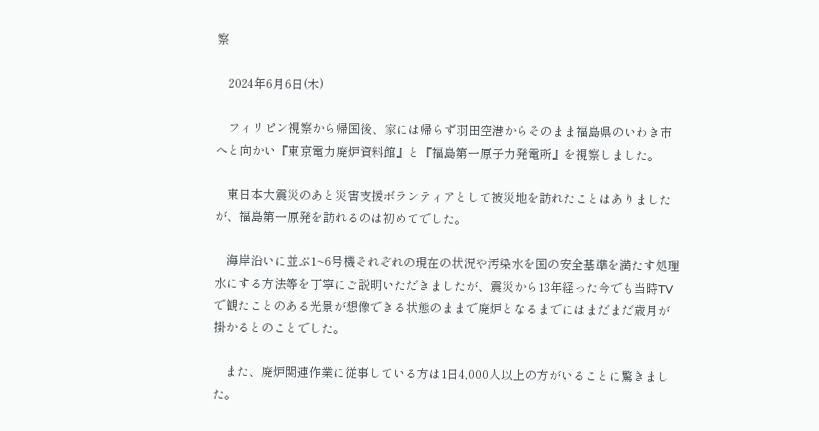察

    2024年6月6日(木)

    フィリピン視察から帰国後、家には帰らず羽田空港からそのまま福島県のいわき市へと向かい『東京電力廃炉資料館』と『福島第一原子力発電所』を視察しました。

    東日本大震災のあと災害支援ボランティアとして被災地を訪れたことはありましたが、福島第一原発を訪れるのは初めてでした。

    海岸沿いに並ぶ1~6号機それぞれの現在の状況や汚染水を国の安全基準を満たす処理水にする方法等を丁寧にご説明いただきましたが、震災から13年経った今でも当時TVで観たことのある光景が想像できる状態のままで廃炉となるまでにはまだまだ歳月が掛かるとのことでした。

    また、廃炉関連作業に従事している方は1日4,000人以上の方がいることに驚きました。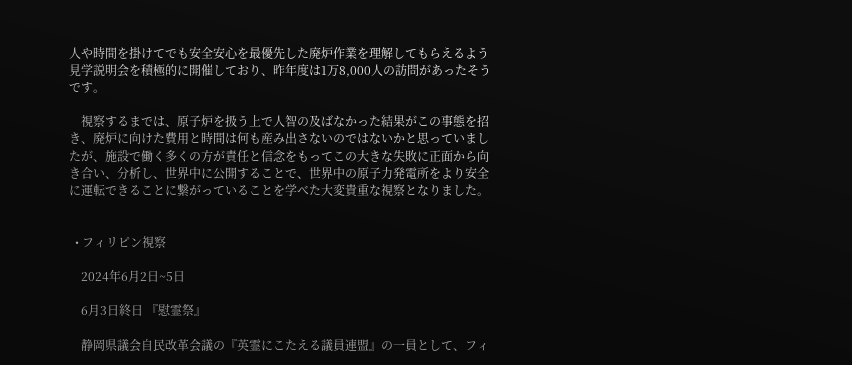人や時間を掛けてでも安全安心を最優先した廃炉作業を理解してもらえるよう見学説明会を積極的に開催しており、昨年度は1万8,000人の訪問があったそうです。

    視察するまでは、原子炉を扱う上で人智の及ばなかった結果がこの事態を招き、廃炉に向けた費用と時間は何も産み出さないのではないかと思っていましたが、施設で働く多くの方が責任と信念をもってこの大きな失敗に正面から向き合い、分析し、世界中に公開することで、世界中の原子力発電所をより安全に運転できることに繋がっていることを学べた大変貴重な視察となりました。


  • フィリピン視察

    2024年6月2日~5日

    6月3日終日 『慰霊祭』

    静岡県議会自民改革会議の『英霊にこたえる議員連盟』の一員として、フィ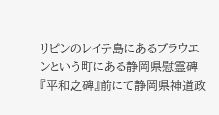リピンのレイテ島にあるブラウエンという町にある静岡県慰霊碑『平和之碑』前にて静岡県神道政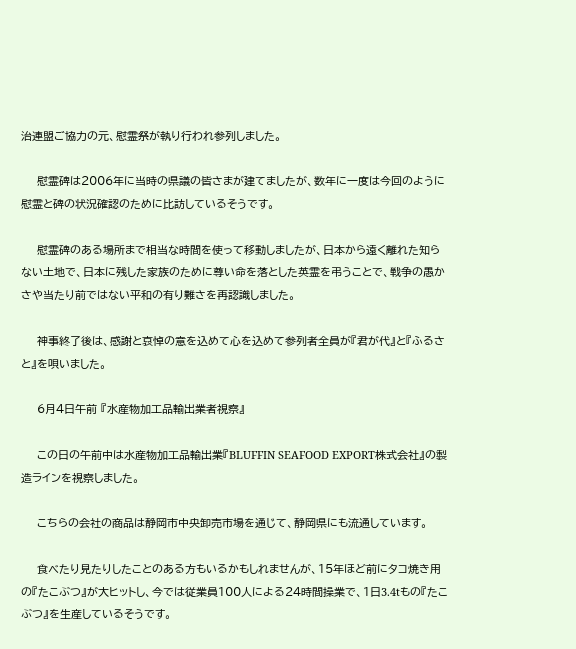治連盟ご協力の元、慰霊祭が執り行われ参列しました。

    慰霊碑は2006年に当時の県議の皆さまが建てましたが、数年に一度は今回のように慰霊と碑の状況確認のために比訪しているそうです。

    慰霊碑のある場所まで相当な時間を使って移動しましたが、日本から遠く離れた知らない土地で、日本に残した家族のために尊い命を落とした英霊を弔うことで、戦争の愚かさや当たり前ではない平和の有り難さを再認識しました。

    神事終了後は、感謝と哀悼の意を込めて心を込めて参列者全員が『君が代』と『ふるさと』を唄いました。

    6月4日午前 『水産物加工品輸出業者視察』

    この日の午前中は水産物加工品輸出業『BLUFFIN SEAFOOD EXPORT株式会社』の製造ラインを視察しました。

    こちらの会社の商品は静岡市中央卸売市場を通じて、静岡県にも流通しています。

    食べたり見たりしたことのある方もいるかもしれませんが、15年ほど前にタコ焼き用の『たこぶつ』が大ヒットし、今では従業員100人による24時間操業で、1日3.4tもの『たこぶつ』を生産しているそうです。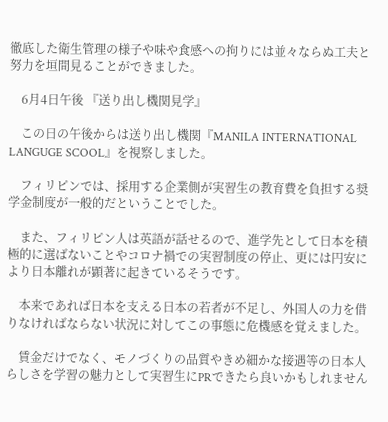徹底した衛生管理の様子や味や食感への拘りには並々ならぬ工夫と努力を垣間見ることができました。

    6月4日午後 『送り出し機関見学』

    この日の午後からは送り出し機関『MANILA INTERNATIONAL LANGUGE SCOOL』を視察しました。

    フィリピンでは、採用する企業側が実習生の教育費を負担する奨学金制度が一般的だということでした。

    また、フィリピン人は英語が話せるので、進学先として日本を積極的に選ばないことやコロナ禍での実習制度の停止、更には円安により日本離れが顕著に起きているそうです。

    本来であれば日本を支える日本の若者が不足し、外国人の力を借りなければならない状況に対してこの事態に危機感を覚えました。

    賃金だけでなく、モノづくりの品質やきめ細かな接遇等の日本人らしさを学習の魅力として実習生にPRできたら良いかもしれません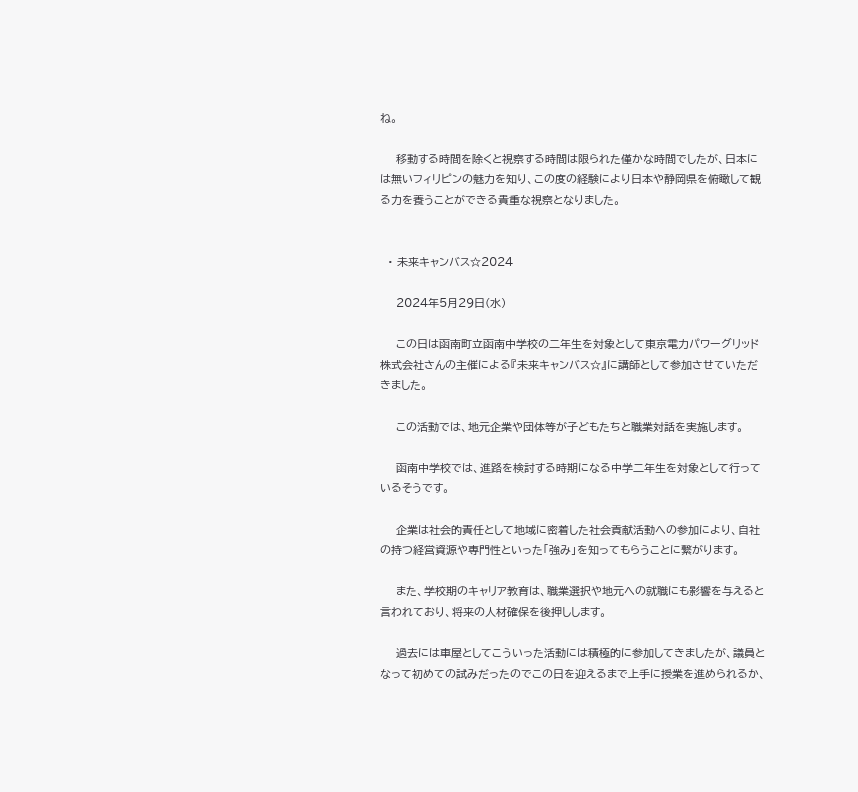ね。

    移動する時間を除くと視察する時間は限られた僅かな時間でしたが、日本には無いフィリピンの魅力を知り、この度の経験により日本や静岡県を俯瞰して観る力を養うことができる貴重な視察となりました。


  • 未来キャンバス☆2024

    2024年5月29日(水)

    この日は函南町立函南中学校の二年生を対象として東京電力パワーグリッド株式会社さんの主催による『未来キャンバス☆』に講師として参加させていただきました。

    この活動では、地元企業や団体等が子どもたちと職業対話を実施します。

    函南中学校では、進路を検討する時期になる中学二年生を対象として行っているそうです。

    企業は社会的責任として地域に密着した社会貢献活動への参加により、自社の持つ経営資源や専門性といった「強み」を知ってもらうことに繋がります。

    また、学校期のキャリア教育は、職業選択や地元への就職にも影響を与えると言われており、将来の人材確保を後押しします。

    過去には車屋としてこういった活動には積極的に参加してきましたが、議員となって初めての試みだったのでこの日を迎えるまで上手に授業を進められるか、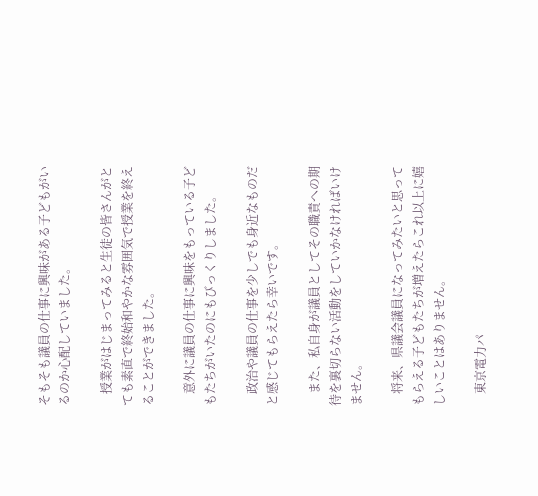そもそも議員の仕事に興味がある子どもがいるのか心配していました。

    授業がはじまってみると生徒の皆さんがとても素直で終始和やかな雰囲気で授業を終えることができました。

    意外に議員の仕事に興味をもっている子どもたちがいたのにもびっくりしました。

    政治や議員の仕事を少しでも身近なものだと感じてもらえたら幸いです。

    また、私自身が議員としてその職責への期待を裏切らない活動をしていかなければいけません。

    将来、県議会議員になってみたいと思ってもらえる子どもたちが増えたらこれ以上に嬉しいことはありません。

    東京電力パ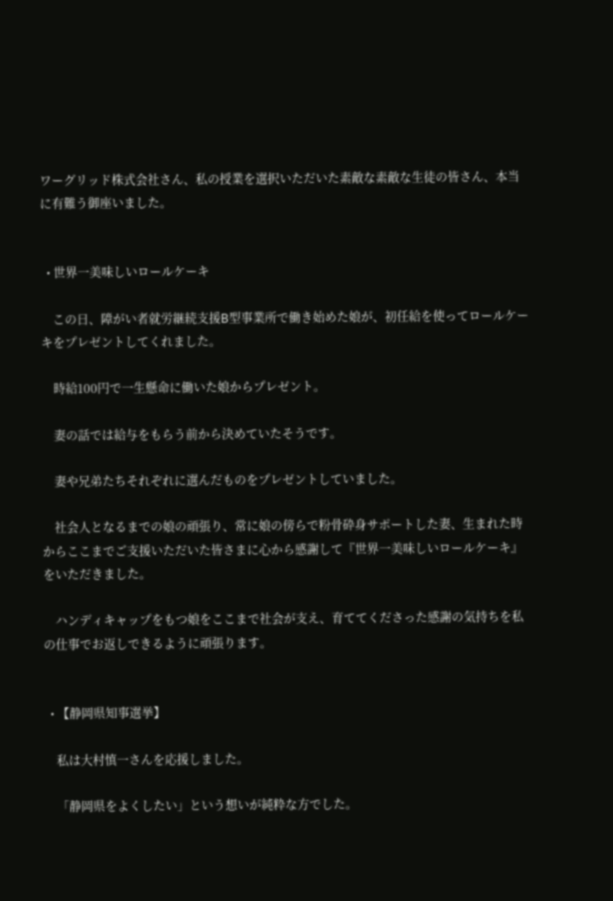ワーグリッド株式会社さん、私の授業を選択いただいた素敵な素敵な生徒の皆さん、本当に有難う御座いました。


  • 世界一美味しいロールケーキ

    この日、障がい者就労継続支援B型事業所で働き始めた娘が、初任給を使ってロールケーキをプレゼントしてくれました。

    時給100円で一生懸命に働いた娘からプレゼント。

    妻の話では給与をもらう前から決めていたそうです。

    妻や兄弟たちそれぞれに選んだものをプレゼントしていました。

    社会人となるまでの娘の頑張り、常に娘の傍らで粉骨砕身サポートした妻、生まれた時からここまでご支援いただいた皆さまに心から感謝して『世界一美味しいロールケーキ』をいただきました。

    ハンディキャップをもつ娘をここまで社会が支え、育ててくださった感謝の気持ちを私の仕事でお返しできるように頑張ります。


  • 【静岡県知事選挙】

    私は大村慎一さんを応援しました。

    「静岡県をよくしたい」という想いが純粋な方でした。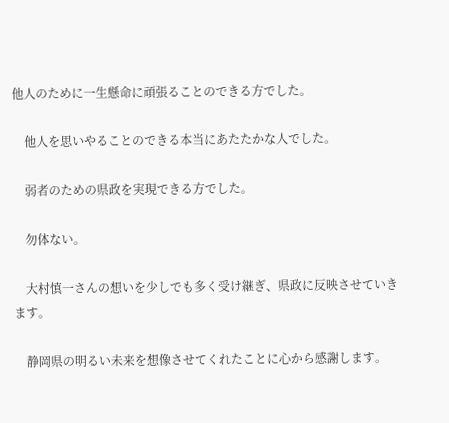他人のために一生懸命に頑張ることのできる方でした。

    他人を思いやることのできる本当にあたたかな人でした。

    弱者のための県政を実現できる方でした。

    勿体ない。

    大村慎一さんの想いを少しでも多く受け継ぎ、県政に反映させていきます。

    静岡県の明るい未来を想像させてくれたことに心から感謝します。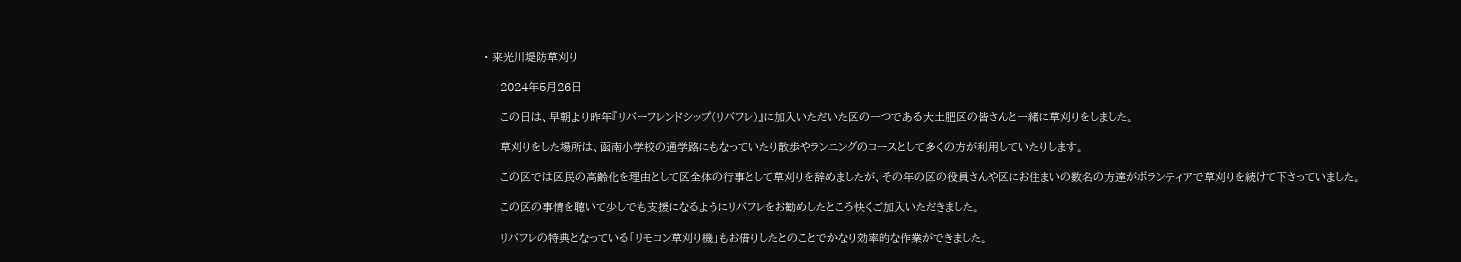• 来光川堤防草刈り

    2024年5月26日

    この日は、早朝より昨年『リバーフレンドシップ(リバフレ)』に加入いただいた区の一つである大土肥区の皆さんと一緒に草刈りをしました。

    草刈りをした場所は、函南小学校の通学路にもなっていたり散歩やランニングのコースとして多くの方が利用していたりします。

    この区では区民の高齢化を理由として区全体の行事として草刈りを辞めましたが、その年の区の役員さんや区にお住まいの数名の方達がボランティアで草刈りを続けて下さっていました。

    この区の事情を聴いて少しでも支援になるようにリバフレをお勧めしたところ快くご加入いただきました。

    リバフレの特典となっている「リモコン草刈り機」もお借りしたとのことでかなり効率的な作業ができました。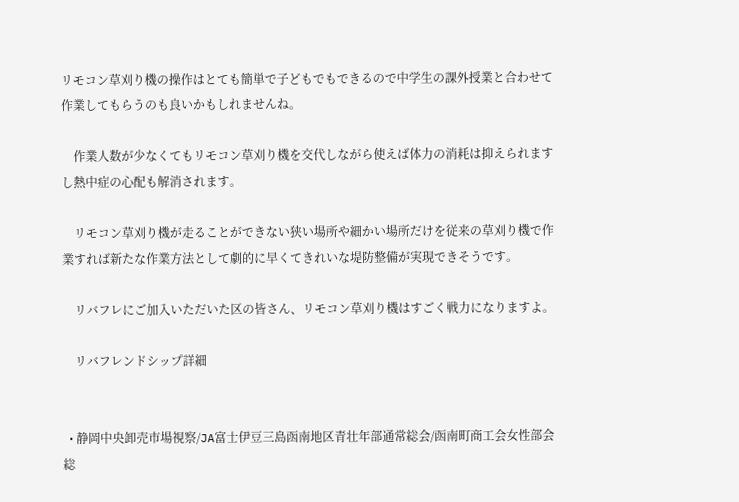リモコン草刈り機の操作はとても簡単で子どもでもできるので中学生の課外授業と合わせて作業してもらうのも良いかもしれませんね。

    作業人数が少なくてもリモコン草刈り機を交代しながら使えば体力の消耗は抑えられますし熱中症の心配も解消されます。

    リモコン草刈り機が走ることができない狭い場所や細かい場所だけを従来の草刈り機で作業すれば新たな作業方法として劇的に早くてきれいな堤防整備が実現できそうです。

    リバフレにご加入いただいた区の皆さん、リモコン草刈り機はすごく戦力になりますよ。

    リバフレンドシップ詳細


  • 静岡中央卸売市場視察/JA富士伊豆三島函南地区青壮年部通常総会/函南町商工会女性部会総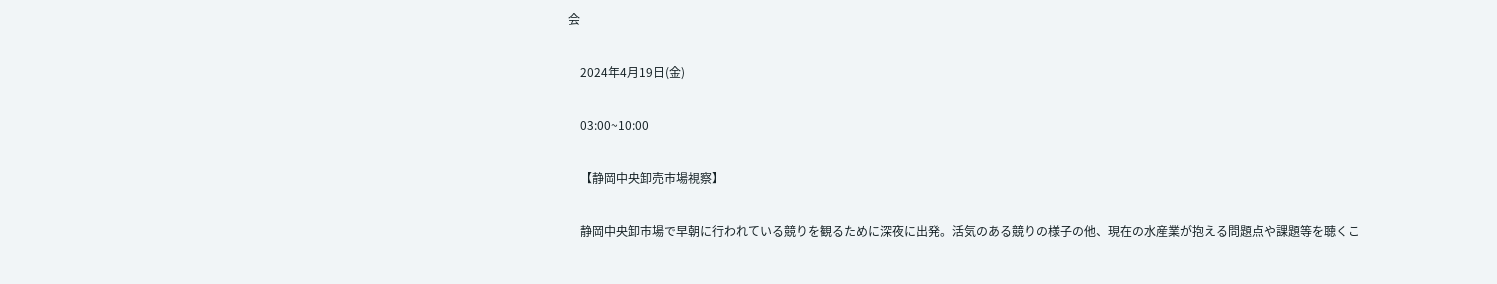会

    2024年4月19日(金)

    03:00~10:00

    【静岡中央卸売市場視察】

    静岡中央卸市場で早朝に行われている競りを観るために深夜に出発。活気のある競りの様子の他、現在の水産業が抱える問題点や課題等を聴くこ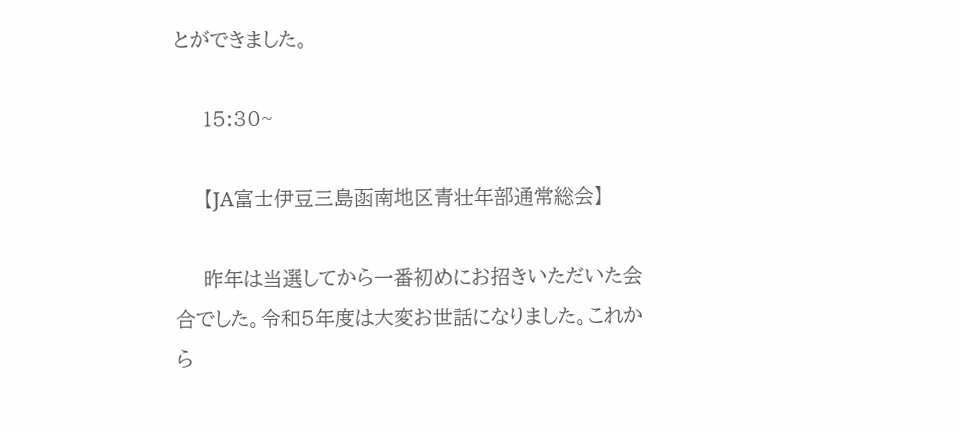とができました。

    15:30~

    【JA富士伊豆三島函南地区青壮年部通常総会】

    昨年は当選してから一番初めにお招きいただいた会合でした。令和5年度は大変お世話になりました。これから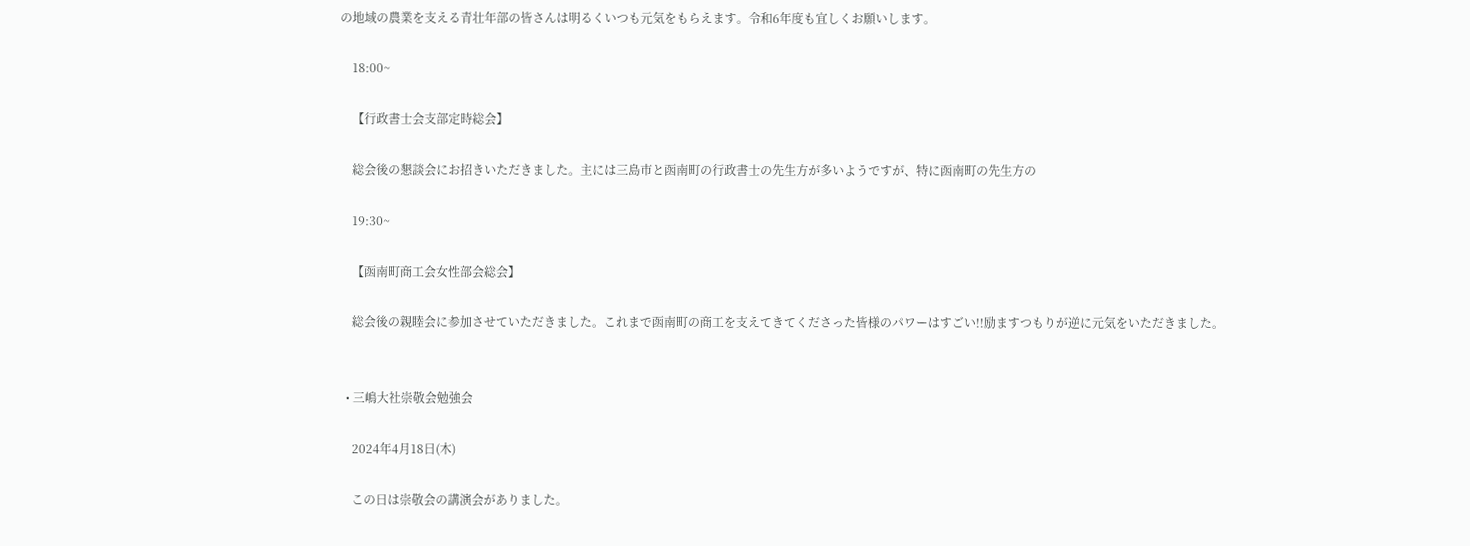の地域の農業を支える青壮年部の皆さんは明るくいつも元気をもらえます。令和6年度も宜しくお願いします。

    18:00~

    【行政書士会支部定時総会】

    総会後の懇談会にお招きいただきました。主には三島市と函南町の行政書士の先生方が多いようですが、特に函南町の先生方の

    19:30~

    【函南町商工会女性部会総会】

    総会後の親睦会に参加させていただきました。これまで函南町の商工を支えてきてくださった皆様のパワーはすごい!!励ますつもりが逆に元気をいただきました。


  • 三嶋大社崇敬会勉強会

    2024年4月18日(木)

    この日は崇敬会の講演会がありました。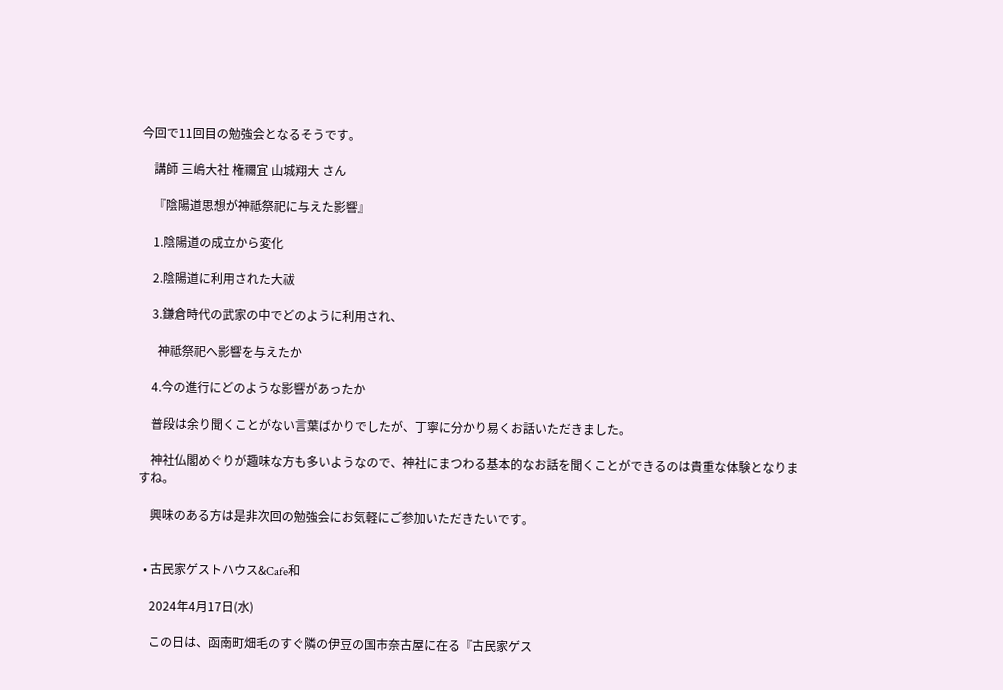今回で11回目の勉強会となるそうです。

    講師 三嶋大社 権禰宜 山城翔大 さん

    『陰陽道思想が神祗祭祀に与えた影響』

    1.陰陽道の成立から変化

    2.陰陽道に利用された大祓

    3.鎌倉時代の武家の中でどのように利用され、

      神祗祭祀へ影響を与えたか

    4.今の進行にどのような影響があったか

    普段は余り聞くことがない言葉ばかりでしたが、丁寧に分かり易くお話いただきました。

    神社仏閣めぐりが趣味な方も多いようなので、神社にまつわる基本的なお話を聞くことができるのは貴重な体験となりますね。

    興味のある方は是非次回の勉強会にお気軽にご参加いただきたいです。


  • 古民家ゲストハウス&Cafe和

    2024年4月17日(水)

    この日は、函南町畑毛のすぐ隣の伊豆の国市奈古屋に在る『古民家ゲス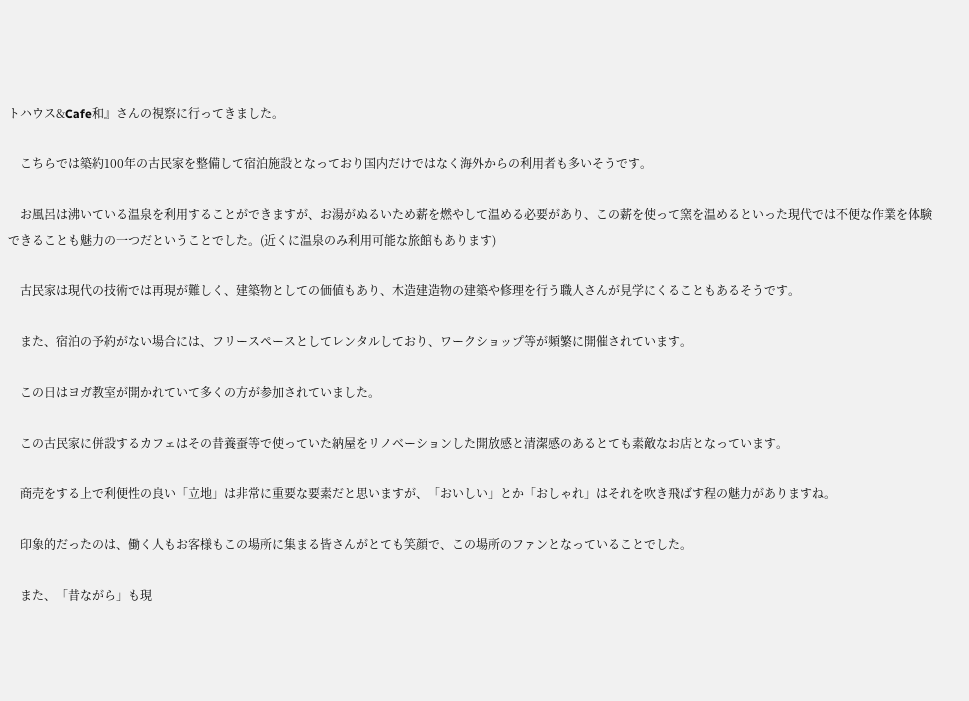トハウス&Cafe和』さんの視察に行ってきました。

    こちらでは築約100年の古民家を整備して宿泊施設となっており国内だけではなく海外からの利用者も多いそうです。

    お風呂は沸いている温泉を利用することができますが、お湯がぬるいため薪を燃やして温める必要があり、この薪を使って窯を温めるといった現代では不便な作業を体験できることも魅力の一つだということでした。(近くに温泉のみ利用可能な旅館もあります)

    古民家は現代の技術では再現が難しく、建築物としての価値もあり、木造建造物の建築や修理を行う職人さんが見学にくることもあるそうです。

    また、宿泊の予約がない場合には、フリースペースとしてレンタルしており、ワークショップ等が頻繁に開催されています。

    この日はヨガ教室が開かれていて多くの方が参加されていました。

    この古民家に併設するカフェはその昔養蚕等で使っていた納屋をリノベーションした開放感と清潔感のあるとても素敵なお店となっています。

    商売をする上で利便性の良い「立地」は非常に重要な要素だと思いますが、「おいしい」とか「おしゃれ」はそれを吹き飛ばす程の魅力がありますね。

    印象的だったのは、働く人もお客様もこの場所に集まる皆さんがとても笑顔で、この場所のファンとなっていることでした。

    また、「昔ながら」も現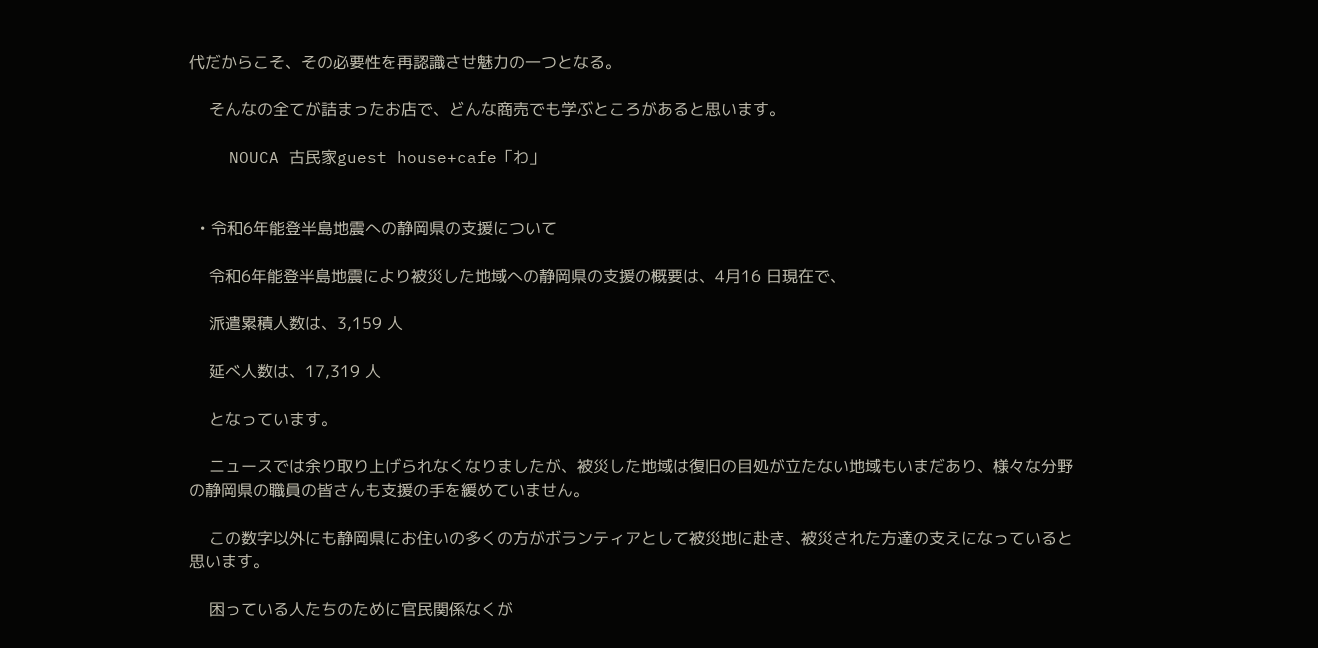代だからこそ、その必要性を再認識させ魅力の一つとなる。

    そんなの全てが詰まったお店で、どんな商売でも学ぶところがあると思います。

    NOUCA 古民家guest house+cafe「わ」


  • 令和6年能登半島地震への静岡県の支援について

    令和6年能登半島地震により被災した地域への静岡県の支援の概要は、4月16 日現在で、

    派遣累積人数は、3,159 人

    延べ人数は、17,319 人

    となっています。

    ニュースでは余り取り上げられなくなりましたが、被災した地域は復旧の目処が立たない地域もいまだあり、様々な分野の静岡県の職員の皆さんも支援の手を緩めていません。

    この数字以外にも静岡県にお住いの多くの方がボランティアとして被災地に赴き、被災された方達の支えになっていると思います。

    困っている人たちのために官民関係なくが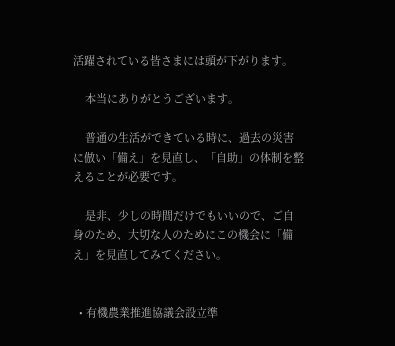活躍されている皆さまには頭が下がります。

    本当にありがとうございます。

    普通の生活ができている時に、過去の災害に倣い「備え」を見直し、「自助」の体制を整えることが必要です。

    是非、少しの時間だけでもいいので、ご自身のため、大切な人のためにこの機会に「備え」を見直してみてください。


  • 有機農業推進協議会設立準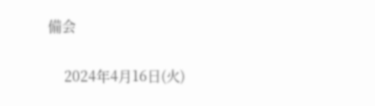備会

    2024年4月16日(火)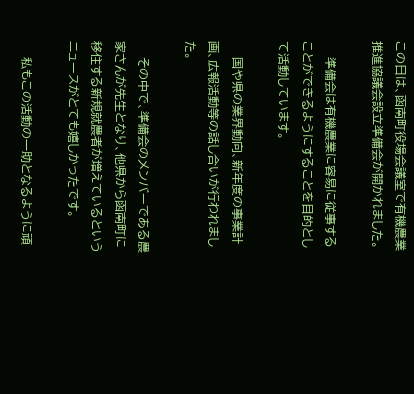この日は、函南町役場会議室で有機農業推進協議会設立準備会が開かれました。

    準備会は有機農業に容易に従事することができるようにすることを目的として活動しています。

    国や県の業界動向、新年度の事業計画、広報活動等の話し合いが行われました。

    その中で、準備会のメンバーである農家さんが先生となり、他県から函南町に移住する新規就農者が増えているというニュースがとても嬉しかったです。

    私もこの活動の一助となるように頑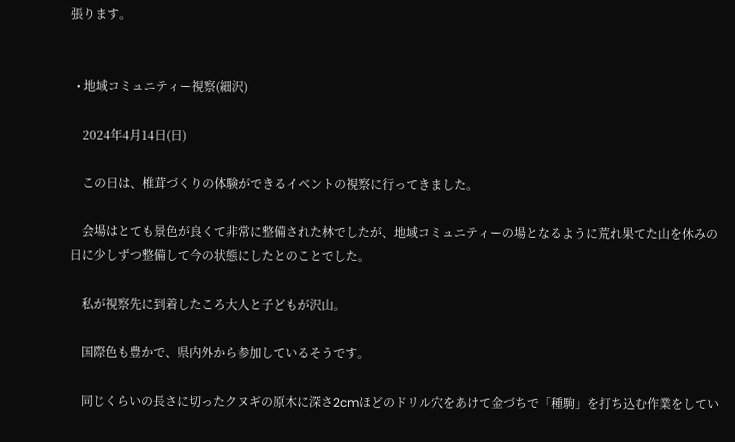張ります。


  • 地域コミュニティー視察(細沢)

    2024年4月14日(日)

    この日は、椎茸づくりの体験ができるイベントの視察に行ってきました。

    会場はとても景色が良くて非常に整備された林でしたが、地域コミュニティーの場となるように荒れ果てた山を休みの日に少しずつ整備して今の状態にしたとのことでした。

    私が視察先に到着したころ大人と子どもが沢山。

    国際色も豊かで、県内外から参加しているそうです。

    同じくらいの長さに切ったクヌギの原木に深さ2cmほどのドリル穴をあけて金づちで「種駒」を打ち込む作業をしてい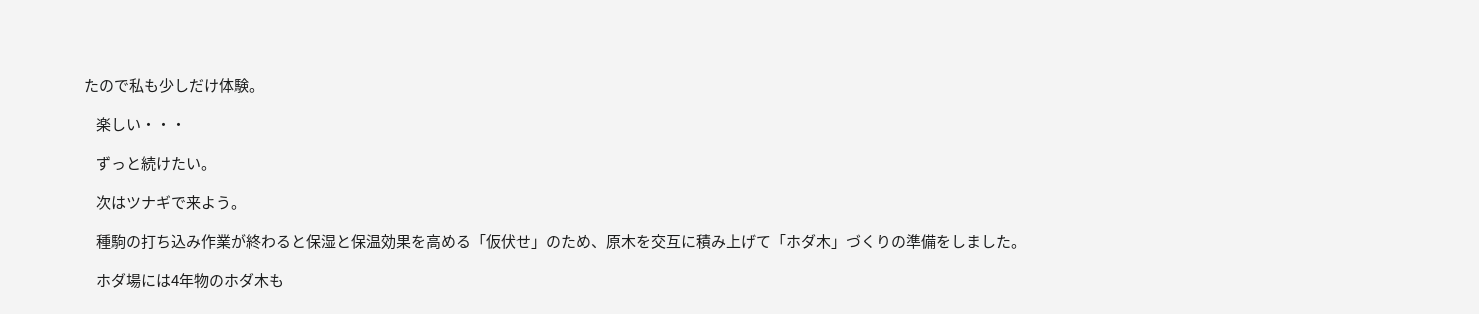たので私も少しだけ体験。

    楽しい・・・

    ずっと続けたい。

    次はツナギで来よう。

    種駒の打ち込み作業が終わると保湿と保温効果を高める「仮伏せ」のため、原木を交互に積み上げて「ホダ木」づくりの準備をしました。

    ホダ場には4年物のホダ木も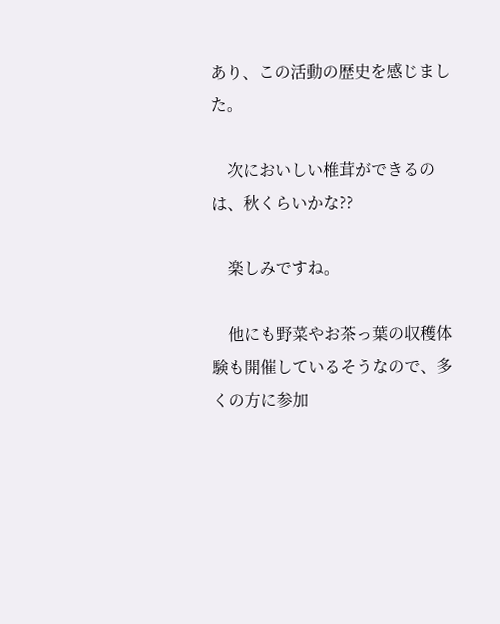あり、この活動の歴史を感じました。

    次においしい椎茸ができるのは、秋くらいかな??

    楽しみですね。

    他にも野菜やお茶っ葉の収穫体験も開催しているそうなので、多くの方に参加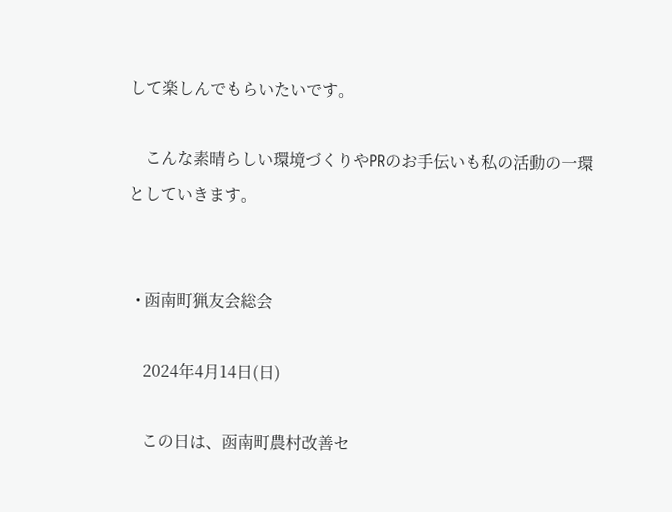して楽しんでもらいたいです。

    こんな素晴らしい環境づくりやPRのお手伝いも私の活動の一環としていきます。


  • 函南町猟友会総会

    2024年4月14日(日)

    この日は、函南町農村改善セ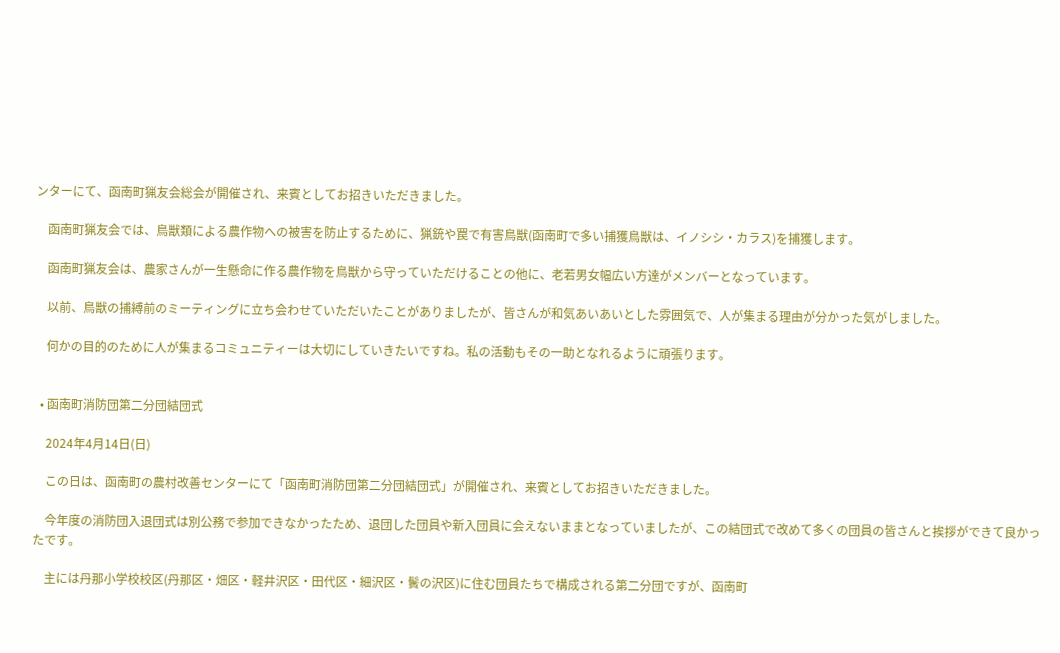ンターにて、函南町猟友会総会が開催され、来賓としてお招きいただきました。

    函南町猟友会では、鳥獣類による農作物への被害を防止するために、猟銃や罠で有害鳥獣(函南町で多い捕獲鳥獣は、イノシシ・カラス)を捕獲します。

    函南町猟友会は、農家さんが一生懸命に作る農作物を鳥獣から守っていただけることの他に、老若男女幅広い方達がメンバーとなっています。

    以前、鳥獣の捕縛前のミーティングに立ち会わせていただいたことがありましたが、皆さんが和気あいあいとした雰囲気で、人が集まる理由が分かった気がしました。

    何かの目的のために人が集まるコミュニティーは大切にしていきたいですね。私の活動もその一助となれるように頑張ります。


  • 函南町消防団第二分団結団式

    2024年4月14日(日)

    この日は、函南町の農村改善センターにて「函南町消防団第二分団結団式」が開催され、来賓としてお招きいただきました。

    今年度の消防団入退団式は別公務で参加できなかったため、退団した団員や新入団員に会えないままとなっていましたが、この結団式で改めて多くの団員の皆さんと挨拶ができて良かったです。

    主には丹那小学校校区(丹那区・畑区・軽井沢区・田代区・細沢区・鬢の沢区)に住む団員たちで構成される第二分団ですが、函南町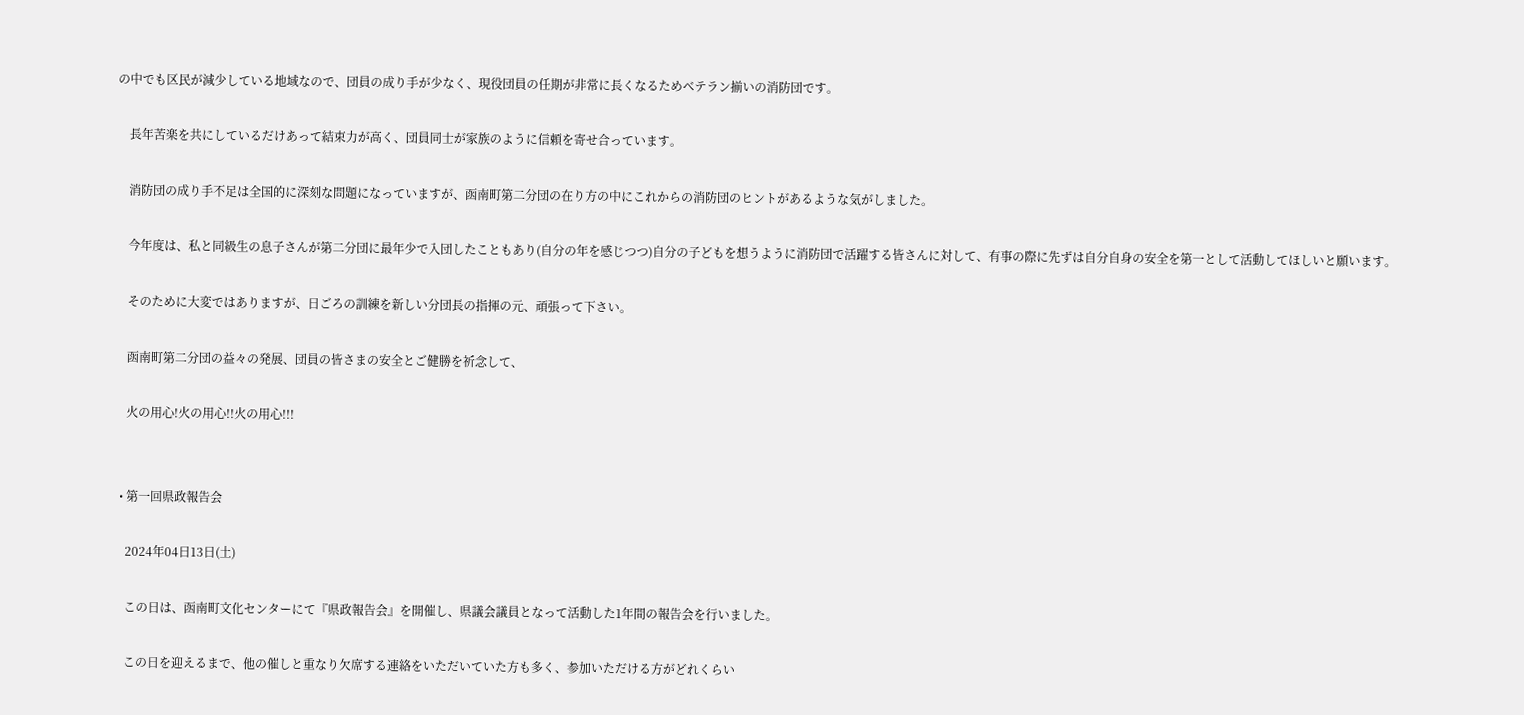の中でも区民が減少している地域なので、団員の成り手が少なく、現役団員の任期が非常に長くなるためベテラン揃いの消防団です。

    長年苦楽を共にしているだけあって結束力が高く、団員同士が家族のように信頼を寄せ合っています。

    消防団の成り手不足は全国的に深刻な問題になっていますが、函南町第二分団の在り方の中にこれからの消防団のヒントがあるような気がしました。

    今年度は、私と同級生の息子さんが第二分団に最年少で入団したこともあり(自分の年を感じつつ)自分の子どもを想うように消防団で活躍する皆さんに対して、有事の際に先ずは自分自身の安全を第一として活動してほしいと願います。

    そのために大変ではありますが、日ごろの訓練を新しい分団長の指揮の元、頑張って下さい。

    函南町第二分団の益々の発展、団員の皆さまの安全とご健勝を祈念して、

    火の用心!火の用心!!火の用心!!!


  • 第一回県政報告会

    2024年04日13日(土)

    この日は、函南町文化センターにて『県政報告会』を開催し、県議会議員となって活動した1年間の報告会を行いました。

    この日を迎えるまで、他の催しと重なり欠席する連絡をいただいていた方も多く、参加いただける方がどれくらい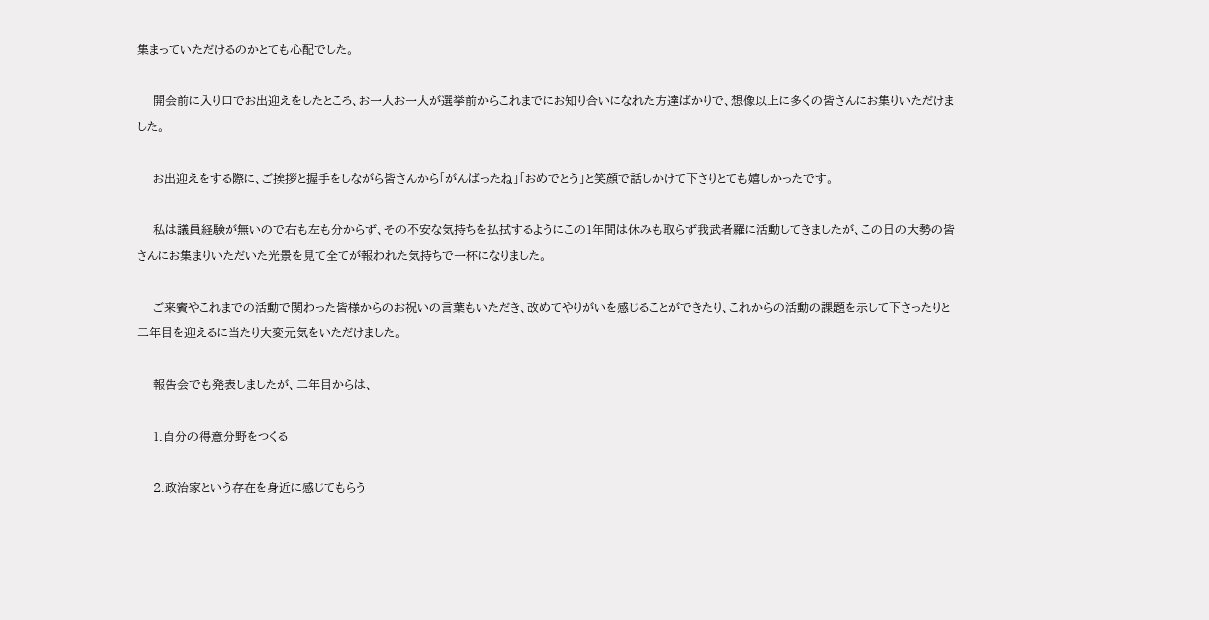集まっていただけるのかとても心配でした。

    開会前に入り口でお出迎えをしたところ、お一人お一人が選挙前からこれまでにお知り合いになれた方達ばかりで、想像以上に多くの皆さんにお集りいただけました。

    お出迎えをする際に、ご挨拶と握手をしながら皆さんから「がんばったね」「おめでとう」と笑顔で話しかけて下さりとても嬉しかったです。

    私は議員経験が無いので右も左も分からず、その不安な気持ちを払拭するようにこの1年間は休みも取らず我武者羅に活動してきましたが、この日の大勢の皆さんにお集まりいただいた光景を見て全てが報われた気持ちで一杯になりました。

    ご来賓やこれまでの活動で関わった皆様からのお祝いの言葉もいただき、改めてやりがいを感じることができたり、これからの活動の課題を示して下さったりと二年目を迎えるに当たり大変元気をいただけました。

    報告会でも発表しましたが、二年目からは、

    1.自分の得意分野をつくる

    2.政治家という存在を身近に感じてもらう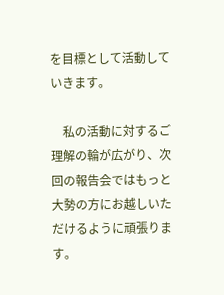を目標として活動していきます。

    私の活動に対するご理解の輪が広がり、次回の報告会ではもっと大勢の方にお越しいただけるように頑張ります。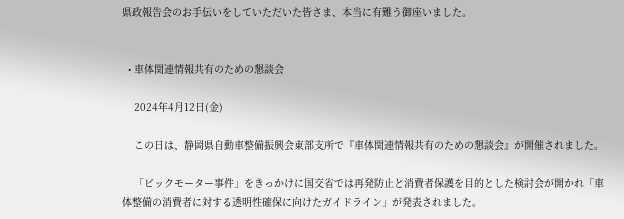県政報告会のお手伝いをしていただいた皆さま、本当に有難う御座いました。


  • 車体関連情報共有のための懇談会

    2024年4月12日(金)

    この日は、静岡県自動車整備振興会東部支所で『車体関連情報共有のための懇談会』が開催されました。

    「ビックモーター事件」をきっかけに国交省では再発防止と消費者保護を目的とした検討会が開かれ「車体整備の消費者に対する透明性確保に向けたガイドライン」が発表されました。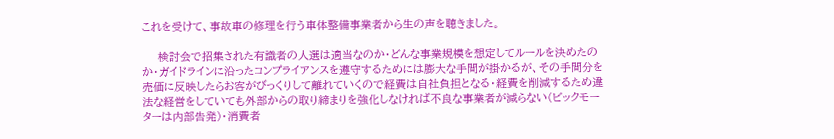これを受けて、事故車の修理を行う車体整備事業者から生の声を聴きました。

    検討会で招集された有識者の人選は適当なのか・どんな事業規模を想定してルールを決めたのか・ガイドラインに沿ったコンプライアンスを遵守するためには膨大な手間が掛かるが、その手間分を売価に反映したらお客がびっくりして離れていくので経費は自社負担となる・経費を削減するため違法な経営をしていても外部からの取り締まりを強化しなければ不良な事業者が減らない(ビックモーターは内部告発)・消費者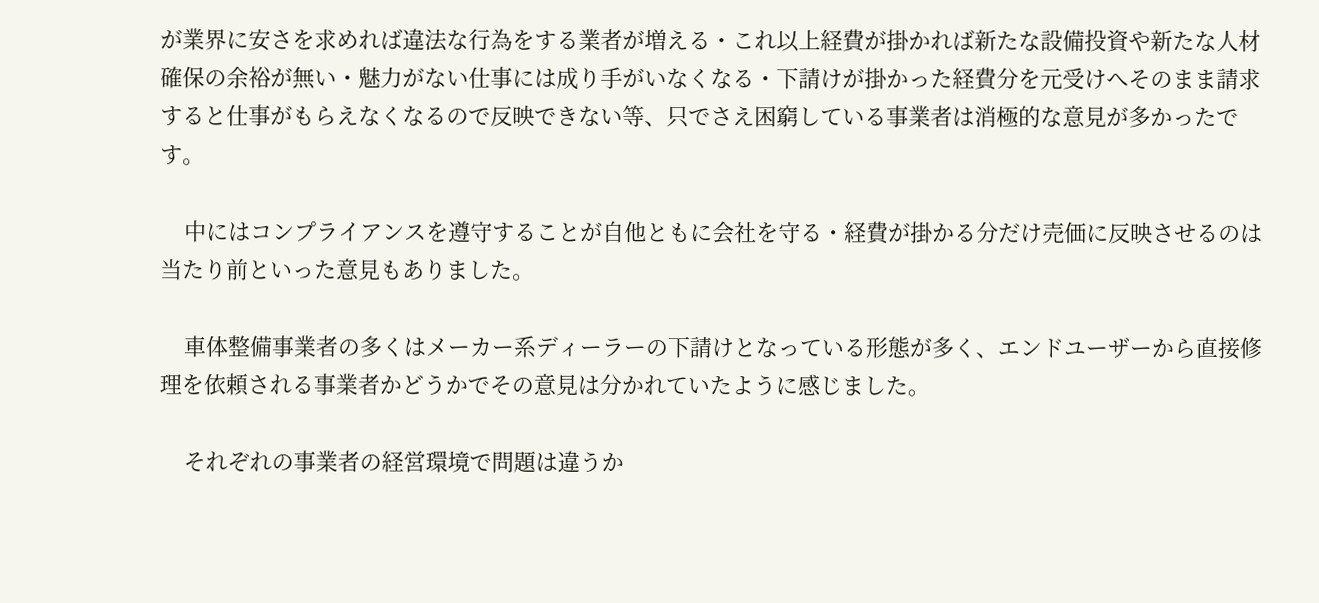が業界に安さを求めれば違法な行為をする業者が増える・これ以上経費が掛かれば新たな設備投資や新たな人材確保の余裕が無い・魅力がない仕事には成り手がいなくなる・下請けが掛かった経費分を元受けへそのまま請求すると仕事がもらえなくなるので反映できない等、只でさえ困窮している事業者は消極的な意見が多かったです。

    中にはコンプライアンスを遵守することが自他ともに会社を守る・経費が掛かる分だけ売価に反映させるのは当たり前といった意見もありました。

    車体整備事業者の多くはメーカー系ディーラーの下請けとなっている形態が多く、エンドユーザーから直接修理を依頼される事業者かどうかでその意見は分かれていたように感じました。

    それぞれの事業者の経営環境で問題は違うか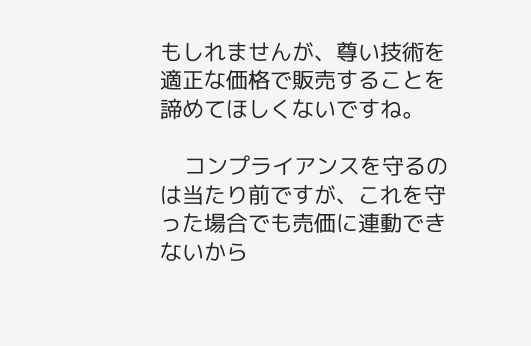もしれませんが、尊い技術を適正な価格で販売することを諦めてほしくないですね。

    コンプライアンスを守るのは当たり前ですが、これを守った場合でも売価に連動できないから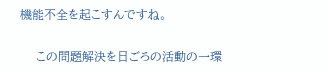機能不全を起こすんですね。

    この問題解決を日ごろの活動の一環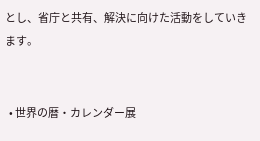とし、省庁と共有、解決に向けた活動をしていきます。


  • 世界の暦・カレンダー展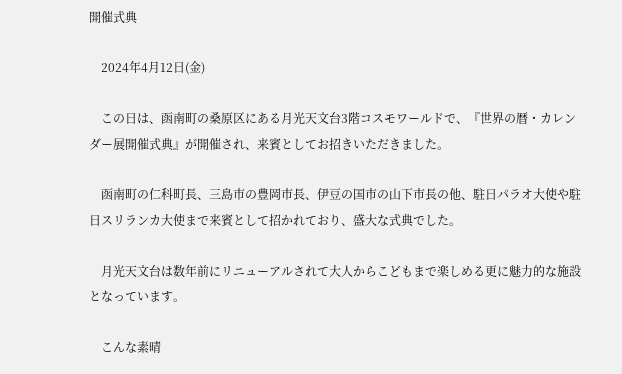開催式典

    2024年4月12日(金)

    この日は、函南町の桑原区にある月光天文台3階コスモワールドで、『世界の暦・カレンダー展開催式典』が開催され、来賓としてお招きいただきました。

    函南町の仁科町長、三島市の豊岡市長、伊豆の国市の山下市長の他、駐日パラオ大使や駐日スリランカ大使まで来賓として招かれており、盛大な式典でした。

    月光天文台は数年前にリニューアルされて大人からこどもまで楽しめる更に魅力的な施設となっています。

    こんな素晴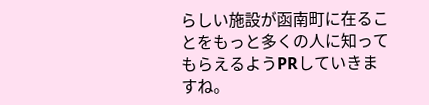らしい施設が函南町に在ることをもっと多くの人に知ってもらえるようPRしていきますね。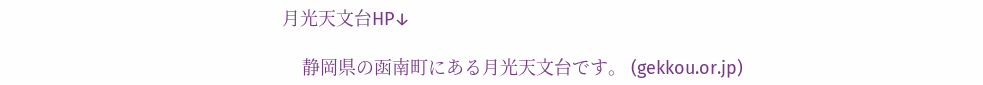月光天文台HP↓

    静岡県の函南町にある月光天文台です。 (gekkou.or.jp)